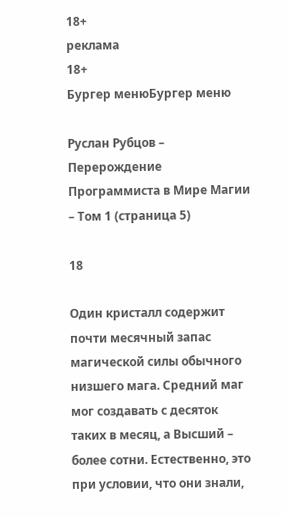18+
реклама
18+
Бургер менюБургер меню

Руслан Рубцов – Перерождение Программиста в Мире Магии – Том 1 (страница 5)

18

Один кристалл содержит почти месячный запас магической силы обычного низшего мага. Средний маг мог создавать с десяток таких в месяц, а Высший – более сотни. Естественно, это при условии, что они знали,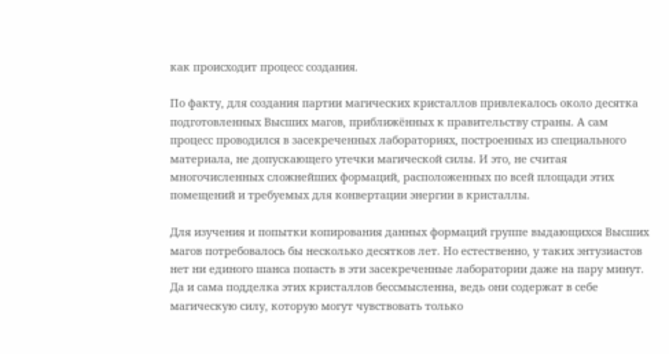как происходит процесс создания.

По факту, для создания партии магических кристаллов привлекалось около десятка подготовленных Высших магов, приближённых к правительству страны. А сам процесс проводился в засекреченных лабораториях, построенных из специального материала, не допускающего утечки магической силы. И это, не считая многочисленных сложнейших формаций, расположенных по всей площади этих помещений и требуемых для конвертации энергии в кристаллы.

Для изучения и попытки копирования данных формаций группе выдающихся Высших магов потребовалось бы несколько десятков лет. Но естественно, у таких энтузиастов нет ни единого шанса попасть в эти засекреченные лаборатории даже на пару минут. Да и сама подделка этих кристаллов бессмысленна, ведь они содержат в себе магическую силу, которую могут чувствовать только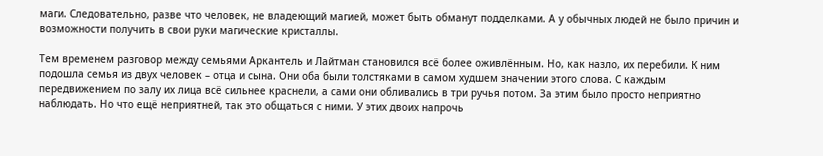маги. Следовательно, разве что человек, не владеющий магией, может быть обманут подделками. А у обычных людей не было причин и возможности получить в свои руки магические кристаллы.

Тем временем разговор между семьями Аркантель и Лайтман становился всё более оживлённым. Но, как назло, их перебили. К ним подошла семья из двух человек – отца и сына. Они оба были толстяками в самом худшем значении этого слова. С каждым передвижением по залу их лица всё сильнее краснели, а сами они обливались в три ручья потом. За этим было просто неприятно наблюдать. Но что ещё неприятней, так это общаться с ними. У этих двоих напрочь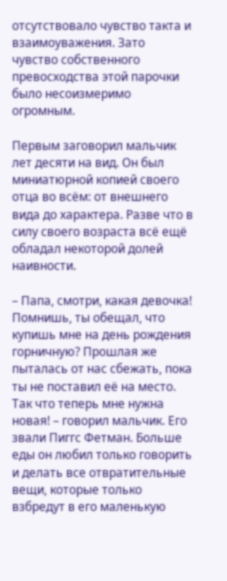отсутствовало чувство такта и взаимоуважения. Зато чувство собственного превосходства этой парочки было несоизмеримо огромным.

Первым заговорил мальчик лет десяти на вид. Он был миниатюрной копией своего отца во всём: от внешнего вида до характера. Разве что в силу своего возраста всё ещё обладал некоторой долей наивности.

– Папа, смотри, какая девочка! Помнишь, ты обещал, что купишь мне на день рождения горничную? Прошлая же пыталась от нас сбежать, пока ты не поставил её на место. Так что теперь мне нужна новая! – говорил мальчик. Его звали Пиггс Фетман. Больше еды он любил только говорить и делать все отвратительные вещи, которые только взбредут в его маленькую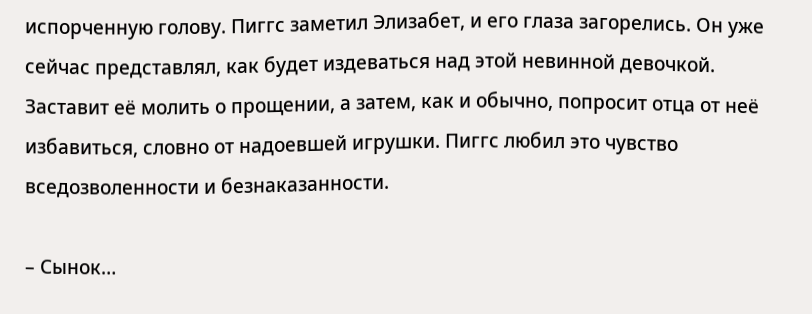испорченную голову. Пиггс заметил Элизабет, и его глаза загорелись. Он уже сейчас представлял, как будет издеваться над этой невинной девочкой. Заставит её молить о прощении, а затем, как и обычно, попросит отца от неё избавиться, словно от надоевшей игрушки. Пиггс любил это чувство вседозволенности и безнаказанности.

– Сынок…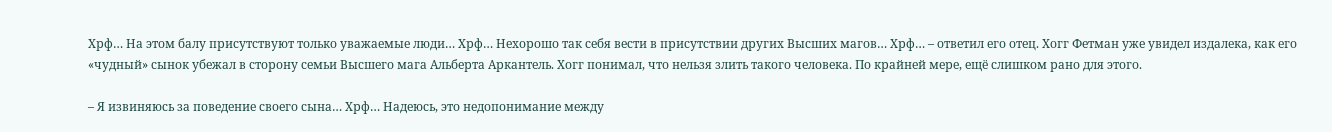Хрф… На этом балу присутствуют только уважаемые люди… Хрф… Нехорошо так себя вести в присутствии других Высших магов… Хрф… – ответил его отец. Хогг Фетман уже увидел издалека, как его «чудный» сынок убежал в сторону семьи Высшего мага Альберта Аркантель. Хогг понимал, что нельзя злить такого человека. По крайней мере, ещё слишком рано для этого.

– Я извиняюсь за поведение своего сына… Хрф… Надеюсь, это недопонимание между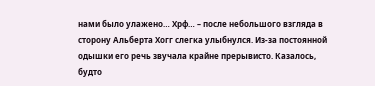нами было улажено… Хрф… – после небольшого взгляда в сторону Альберта Хогг слегка улыбнулся. Из-за постоянной одышки его речь звучала крайне прерывисто. Казалось, будто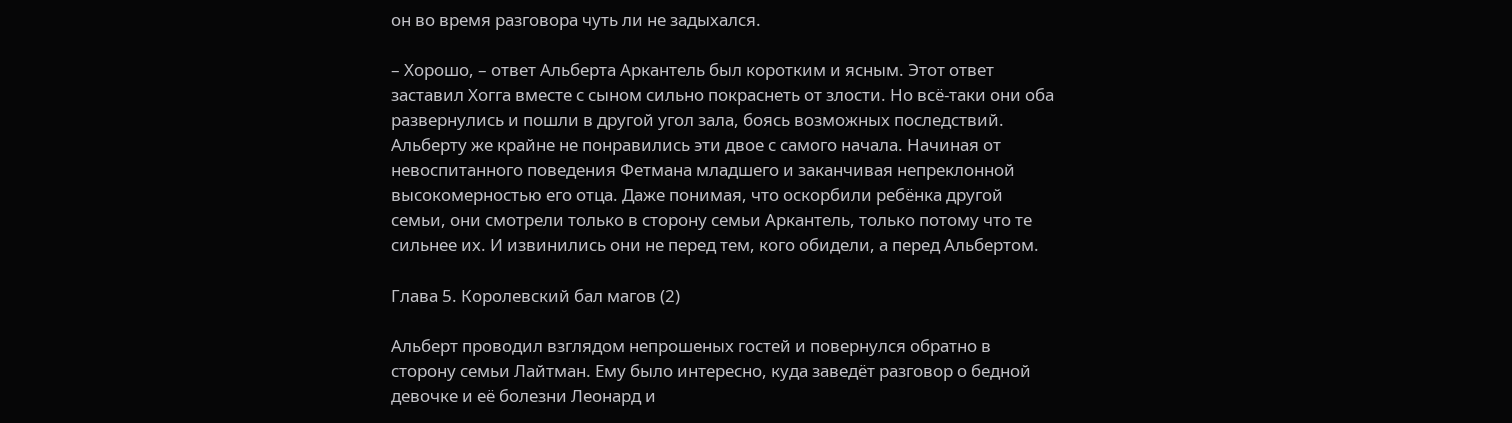он во время разговора чуть ли не задыхался.

– Хорошо, – ответ Альберта Аркантель был коротким и ясным. Этот ответ заставил Хогга вместе с сыном сильно покраснеть от злости. Но всё-таки они оба развернулись и пошли в другой угол зала, боясь возможных последствий. Альберту же крайне не понравились эти двое с самого начала. Начиная от невоспитанного поведения Фетмана младшего и заканчивая непреклонной высокомерностью его отца. Даже понимая, что оскорбили ребёнка другой семьи, они смотрели только в сторону семьи Аркантель, только потому что те сильнее их. И извинились они не перед тем, кого обидели, а перед Альбертом.

Глава 5. Королевский бал магов (2)

Альберт проводил взглядом непрошеных гостей и повернулся обратно в сторону семьи Лайтман. Ему было интересно, куда заведёт разговор о бедной девочке и её болезни Леонард и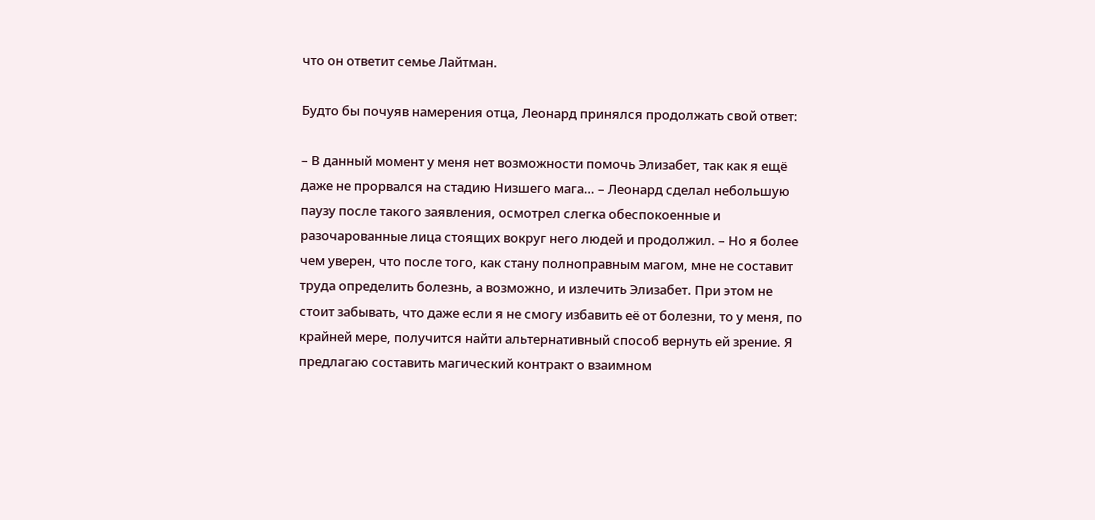что он ответит семье Лайтман.

Будто бы почуяв намерения отца, Леонард принялся продолжать свой ответ:

– В данный момент у меня нет возможности помочь Элизабет, так как я ещё даже не прорвался на стадию Низшего мага… – Леонард сделал небольшую паузу после такого заявления, осмотрел слегка обеспокоенные и разочарованные лица стоящих вокруг него людей и продолжил. – Но я более чем уверен, что после того, как стану полноправным магом, мне не составит труда определить болезнь, а возможно, и излечить Элизабет. При этом не стоит забывать, что даже если я не смогу избавить её от болезни, то у меня, по крайней мере, получится найти альтернативный способ вернуть ей зрение. Я предлагаю составить магический контракт о взаимном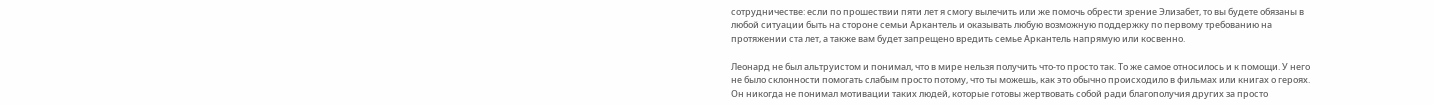сотрудничестве: если по прошествии пяти лет я смогу вылечить или же помочь обрести зрение Элизабет, то вы будете обязаны в любой ситуации быть на стороне семьи Аркантель и оказывать любую возможную поддержку по первому требованию на протяжении ста лет, а также вам будет запрещено вредить семье Аркантель напрямую или косвенно.

Леонард не был альтруистом и понимал, что в мире нельзя получить что-то просто так. То же самое относилось и к помощи. У него не было склонности помогать слабым просто потому, что ты можешь, как это обычно происходило в фильмах или книгах о героях. Он никогда не понимал мотивации таких людей, которые готовы жертвовать собой ради благополучия других за просто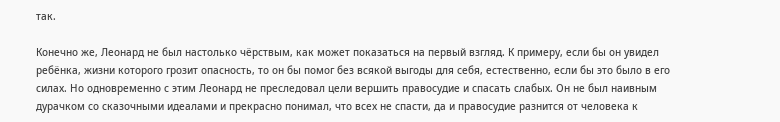так.

Конечно же, Леонард не был настолько чёрствым, как может показаться на первый взгляд. К примеру, если бы он увидел ребёнка, жизни которого грозит опасность, то он бы помог без всякой выгоды для себя, естественно, если бы это было в его силах. Но одновременно с этим Леонард не преследовал цели вершить правосудие и спасать слабых. Он не был наивным дурачком со сказочными идеалами и прекрасно понимал, что всех не спасти, да и правосудие разнится от человека к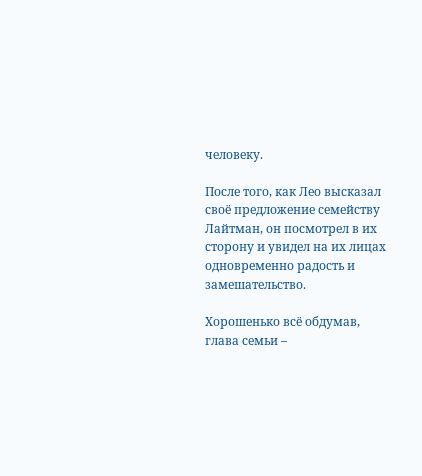человеку.

После того, как Лео высказал своё предложение семейству Лайтман, он посмотрел в их сторону и увидел на их лицах одновременно радость и замешательство.

Хорошенько всё обдумав, глава семьи –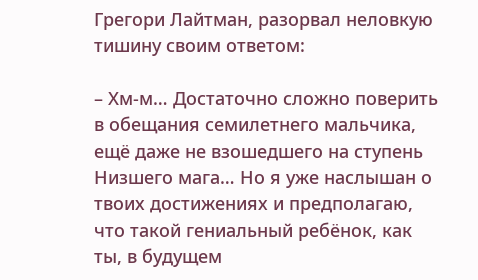Грегори Лайтман, разорвал неловкую тишину своим ответом:

– Хм-м… Достаточно сложно поверить в обещания семилетнего мальчика, ещё даже не взошедшего на ступень Низшего мага… Но я уже наслышан о твоих достижениях и предполагаю, что такой гениальный ребёнок, как ты, в будущем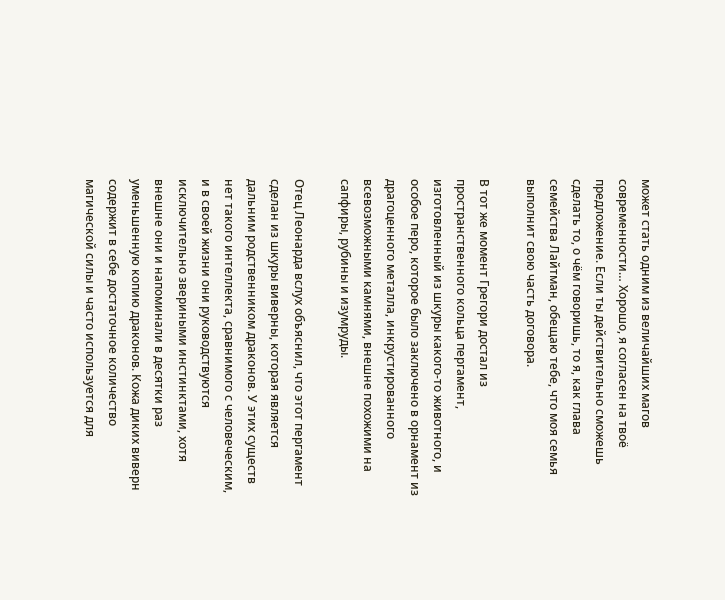может стать одним из величайших магов современности… Хорошо, я согласен на твоё предложение. Если ты действительно сможешь сделать то, о чём говоришь, то я, как глава семейства Лайтман, обещаю тебе, что моя семья выполнит свою часть договора.

В тот же момент Грегори достал из пространственного кольца пергамент, изготовленный из шкуры какого-то животного, и особое перо, которое было заключено в орнамент из драгоценного металла, инкрустированного всевозможными камнями, внешне похожими на сапфиры, рубины и изумруды.

Отец Леонарда вслух объяснил, что этот пергамент сделан из шкуры виверны, которая является дальним родственником драконов. У этих существ нет такого интеллекта, сравнимого с человеческим, и в своей жизни они руководствуются исключительно звериными инстинктами, хотя внешне они и напоминали в десятки раз уменьшенную копию драконов. Кожа диких виверн содержит в себе достаточное количество магической силы и часто используется для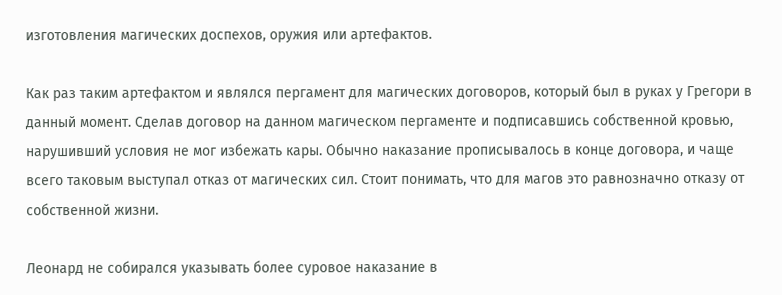изготовления магических доспехов, оружия или артефактов.

Как раз таким артефактом и являлся пергамент для магических договоров, который был в руках у Грегори в данный момент. Сделав договор на данном магическом пергаменте и подписавшись собственной кровью, нарушивший условия не мог избежать кары. Обычно наказание прописывалось в конце договора, и чаще всего таковым выступал отказ от магических сил. Стоит понимать, что для магов это равнозначно отказу от собственной жизни.

Леонард не собирался указывать более суровое наказание в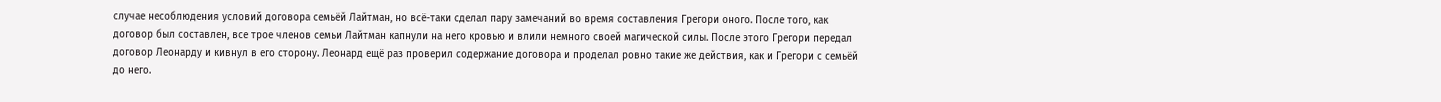случае несоблюдения условий договора семьёй Лайтман, но всё-таки сделал пару замечаний во время составления Грегори оного. После того, как договор был составлен, все трое членов семьи Лайтман капнули на него кровью и влили немного своей магической силы. После этого Грегори передал договор Леонарду и кивнул в его сторону. Леонард ещё раз проверил содержание договора и проделал ровно такие же действия, как и Грегори с семьёй до него.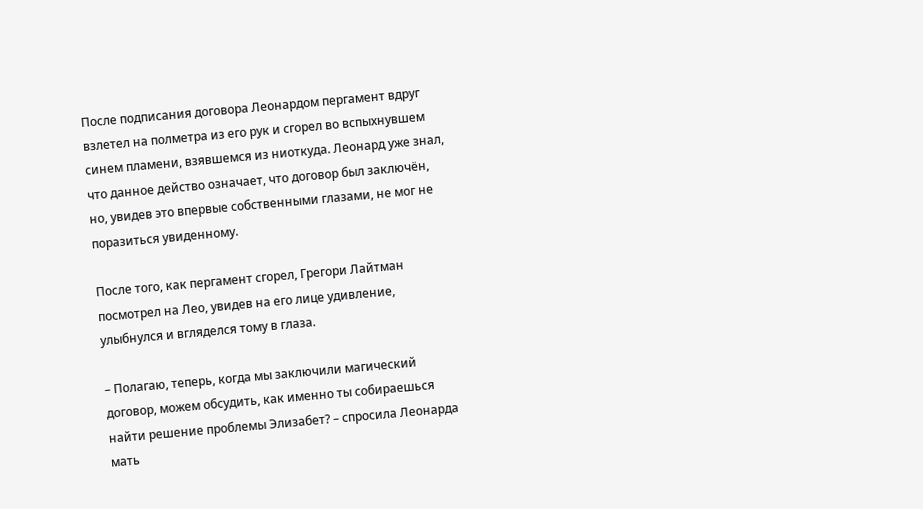После подписания договора Леонардом пергамент вдруг взлетел на полметра из его рук и сгорел во вспыхнувшем синем пламени, взявшемся из ниоткуда. Леонард уже знал, что данное действо означает, что договор был заключён, но, увидев это впервые собственными глазами, не мог не поразиться увиденному.

После того, как пергамент сгорел, Грегори Лайтман посмотрел на Лео, увидев на его лице удивление, улыбнулся и вгляделся тому в глаза.

– Полагаю, теперь, когда мы заключили магический договор, можем обсудить, как именно ты собираешься найти решение проблемы Элизабет? – спросила Леонарда мать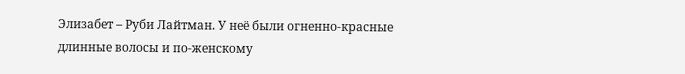Элизабет – Руби Лайтман. У неё были огненно-красные длинные волосы и по-женскому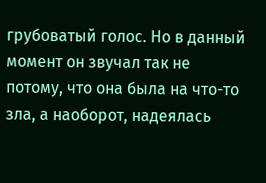грубоватый голос. Но в данный момент он звучал так не потому, что она была на что-то зла, а наоборот, надеялась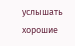услышать хорошие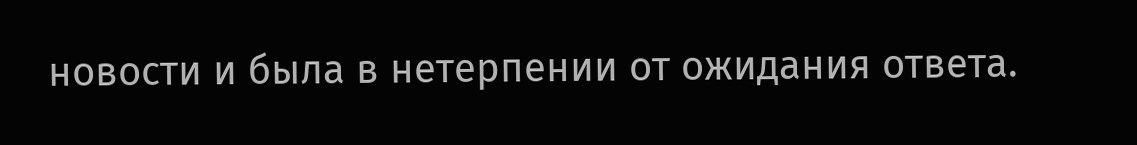новости и была в нетерпении от ожидания ответа.